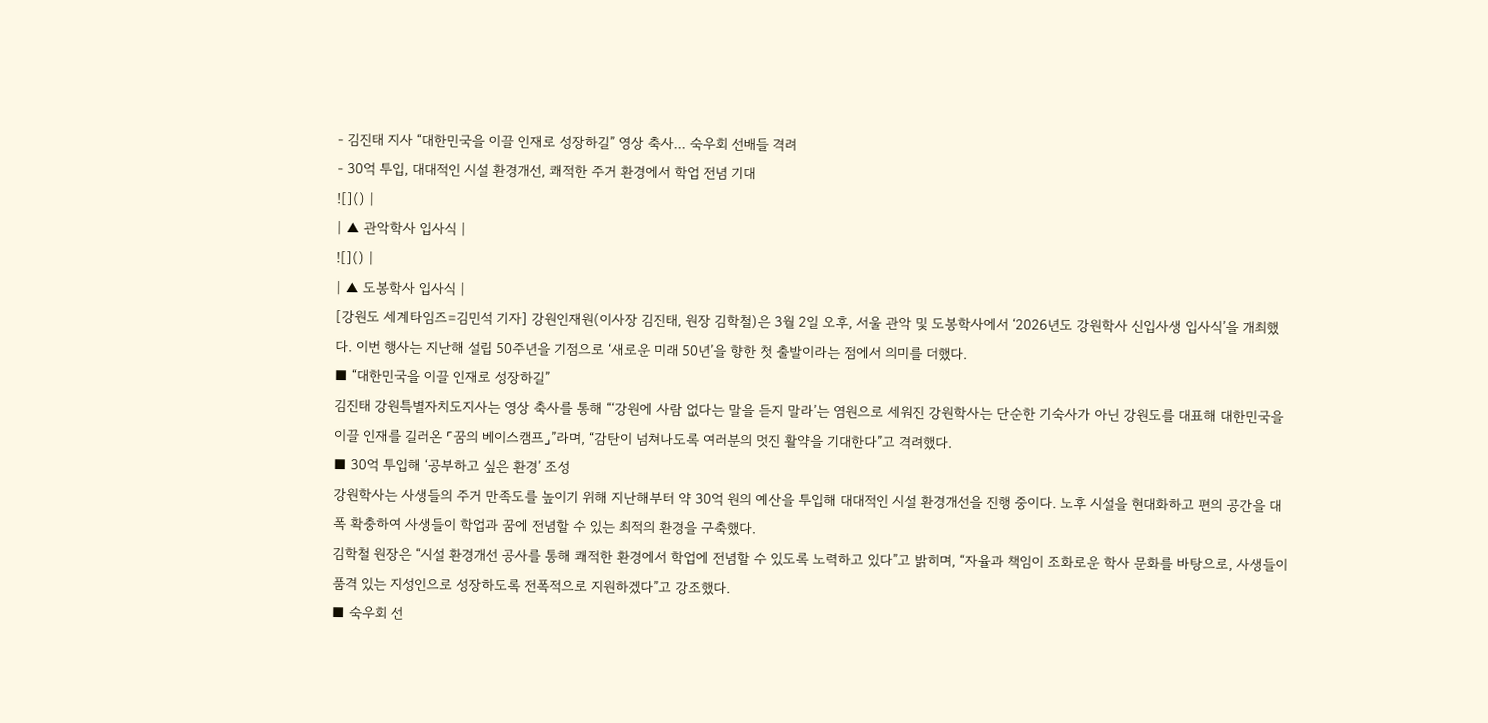- 김진태 지사 “대한민국을 이끌 인재로 성장하길” 영상 축사... 숙우회 선배들 격려
- 30억 투입, 대대적인 시설 환경개선, 쾌적한 주거 환경에서 학업 전념 기대
![]() |
| ▲ 관악학사 입사식 |
![]() |
| ▲ 도봉학사 입사식 |
[강원도 세계타임즈=김민석 기자] 강원인재원(이사장 김진태, 원장 김학철)은 3월 2일 오후, 서울 관악 및 도봉학사에서 ‘2026년도 강원학사 신입사생 입사식’을 개최했다. 이번 행사는 지난해 설립 50주년을 기점으로 ‘새로운 미래 50년’을 향한 첫 출발이라는 점에서 의미를 더했다.
■ “대한민국을 이끌 인재로 성장하길”
김진태 강원특별자치도지사는 영상 축사를 통해 “‘강원에 사람 없다는 말을 듣지 말라’는 염원으로 세워진 강원학사는 단순한 기숙사가 아닌 강원도를 대표해 대한민국을 이끌 인재를 길러온 ⌜꿈의 베이스캠프⌟”라며, “감탄이 넘쳐나도록 여러분의 멋진 활약을 기대한다”고 격려했다.
■ 30억 투입해 ‘공부하고 싶은 환경’ 조성
강원학사는 사생들의 주거 만족도를 높이기 위해 지난해부터 약 30억 원의 예산을 투입해 대대적인 시설 환경개선을 진행 중이다. 노후 시설을 현대화하고 편의 공간을 대폭 확충하여 사생들이 학업과 꿈에 전념할 수 있는 최적의 환경을 구축했다.
김학철 원장은 “시설 환경개선 공사를 통해 쾌적한 환경에서 학업에 전념할 수 있도록 노력하고 있다”고 밝히며, “자율과 책임이 조화로운 학사 문화를 바탕으로, 사생들이 품격 있는 지성인으로 성장하도록 전폭적으로 지원하겠다”고 강조했다.
■ 숙우회 선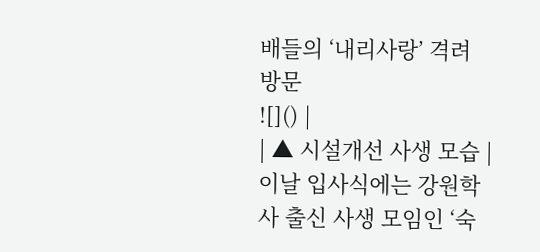배들의 ‘내리사랑’ 격려 방문
![]() |
| ▲ 시설개선 사생 모습 |
이날 입사식에는 강원학사 출신 사생 모임인 ‘숙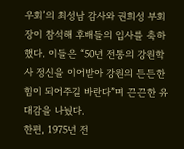우회’의 최성남 감사와 권희성 부회장이 참석해 후배들의 입사를 축하했다. 이들은 “50년 전통의 강원학사 정신을 이어받아 강원의 든든한 힘이 되어주길 바란다”며 끈끈한 유대감을 나눴다.
한편, 1975년 전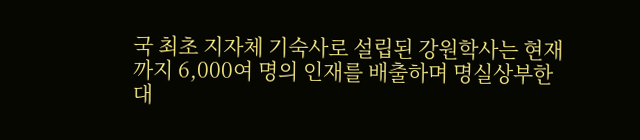국 최초 지자체 기숙사로 설립된 강원학사는 현재까지 6,000여 명의 인재를 배출하며 명실상부한 대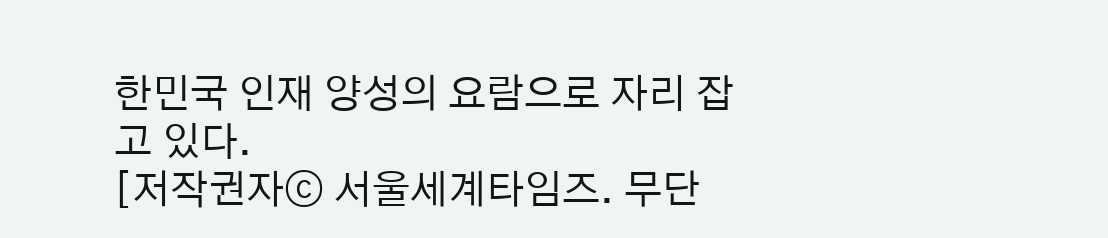한민국 인재 양성의 요람으로 자리 잡고 있다.
[저작권자ⓒ 서울세계타임즈. 무단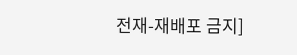전재-재배포 금지]